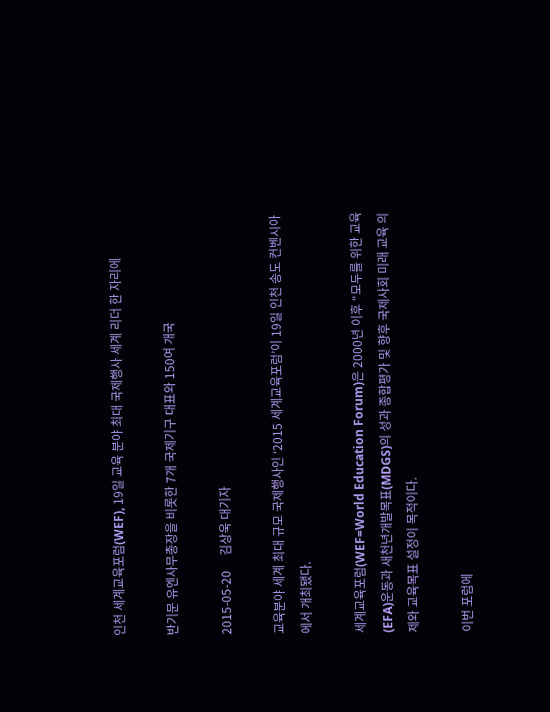인천 세계교육포럼(WEF), 19일 교육 분야 최대 국제행사 세계 리더 한 자리에

반기문 유엔사무총장을 비롯한 7개 국제기구 대표와 150여 개국

2015-05-20     김상욱 대기자

교육분야 세계 최대 규모 국제행사인 ‘2015 세계교육포럼’이 19일 인천 송도 컨벤시아에서 개최됐다.

세계교육포럼(WEF=World Education Forum)은 2000년 이후 “모두를 위한 교육(EFA)운동과 새천년개발목표(MDGS)의 성과 종합평가 및 향후 국제사회 미래 교육 의제와 교육목표 설정이 목적이다.

이번 포럼에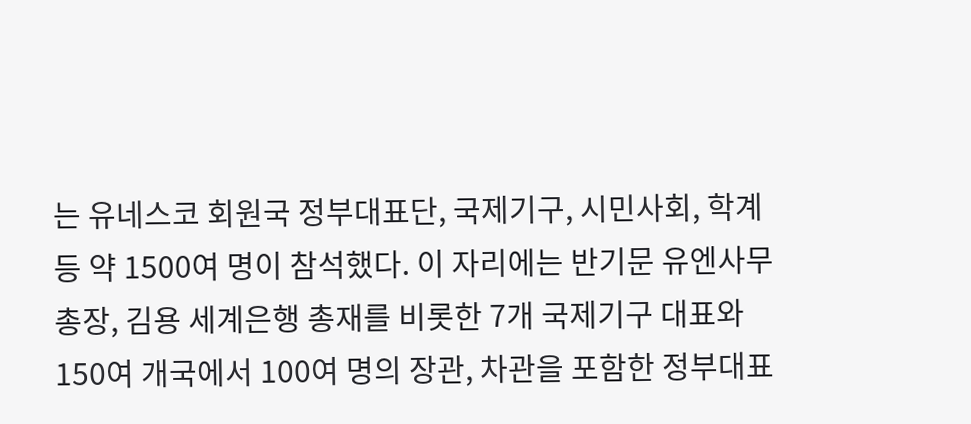는 유네스코 회원국 정부대표단, 국제기구, 시민사회, 학계 등 약 1500여 명이 참석했다. 이 자리에는 반기문 유엔사무총장, 김용 세계은행 총재를 비롯한 7개 국제기구 대표와 150여 개국에서 100여 명의 장관, 차관을 포함한 정부대표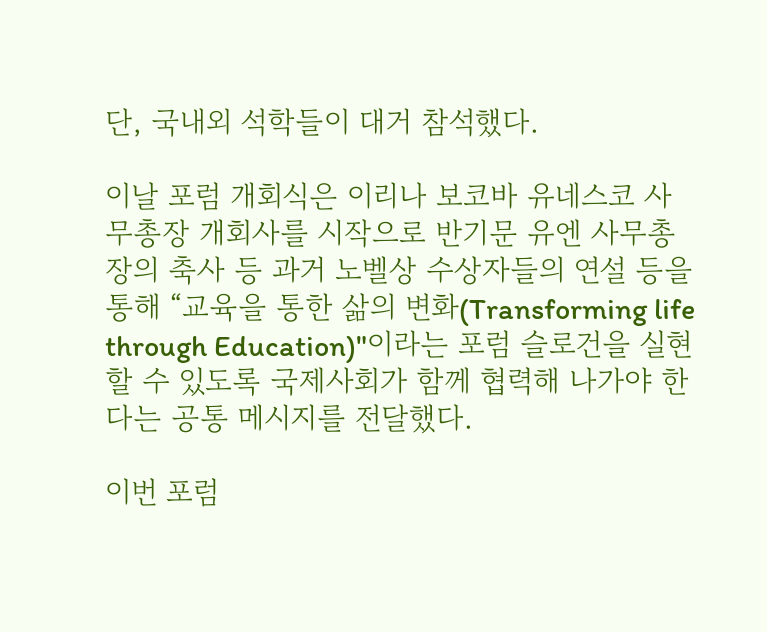단, 국내외 석학들이 대거 참석했다.

이날 포럼 개회식은 이리나 보코바 유네스코 사무총장 개회사를 시작으로 반기문 유엔 사무총장의 축사 등 과거 노벨상 수상자들의 연설 등을 통해 “교육을 통한 삶의 변화(Transforming life through Education)"이라는 포럼 슬로건을 실현할 수 있도록 국제사회가 함께 협력해 나가야 한다는 공통 메시지를 전달했다.

이번 포럼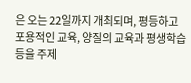은 오는 22일까지 개최되며, 평등하고 포용적인 교육, 양질의 교육과 평생학습 등을 주제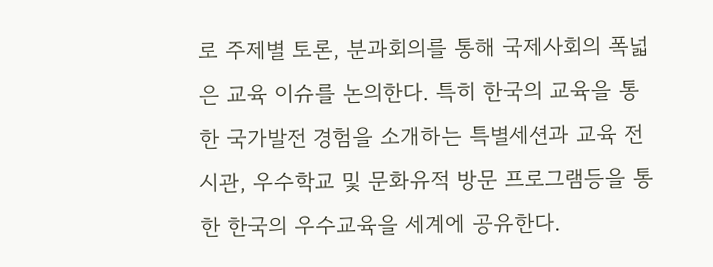로 주제별 토론, 분과회의를 통해 국제사회의 폭넓은 교육 이슈를 논의한다. 특히 한국의 교육을 통한 국가발전 경험을 소개하는 특별세션과 교육 전시관, 우수학교 및 문화유적 방문 프로그램등을 통한 한국의 우수교육을 세계에 공유한다.